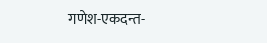गणेश-एकदन्त-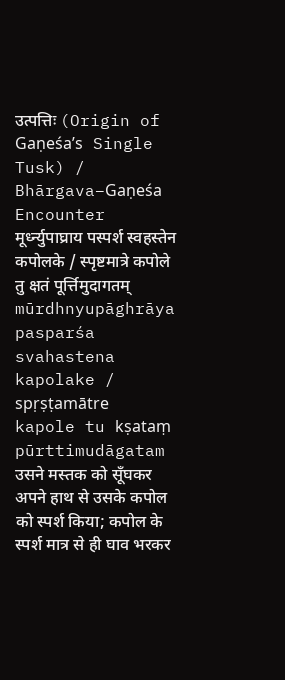उत्पत्तिः (Origin of Gaṇeśa’s Single Tusk) / Bhārgava–Gaṇeśa Encounter
मूर्ध्न्युपाघ्राय पस्पर्श स्वहस्तेन कपोलके / स्पृष्टमात्रे कपोले तु क्षतं पूर्त्तिमुदागतम्
mūrdhnyupāghrāya pasparśa svahastena kapolake / spṛṣṭamātre kapole tu kṣataṃ pūrttimudāgatam
उसने मस्तक को सूँघकर अपने हाथ से उसके कपोल को स्पर्श किया; कपोल के स्पर्श मात्र से ही घाव भरकर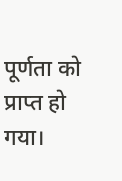पूर्णता को प्राप्त हो गया।